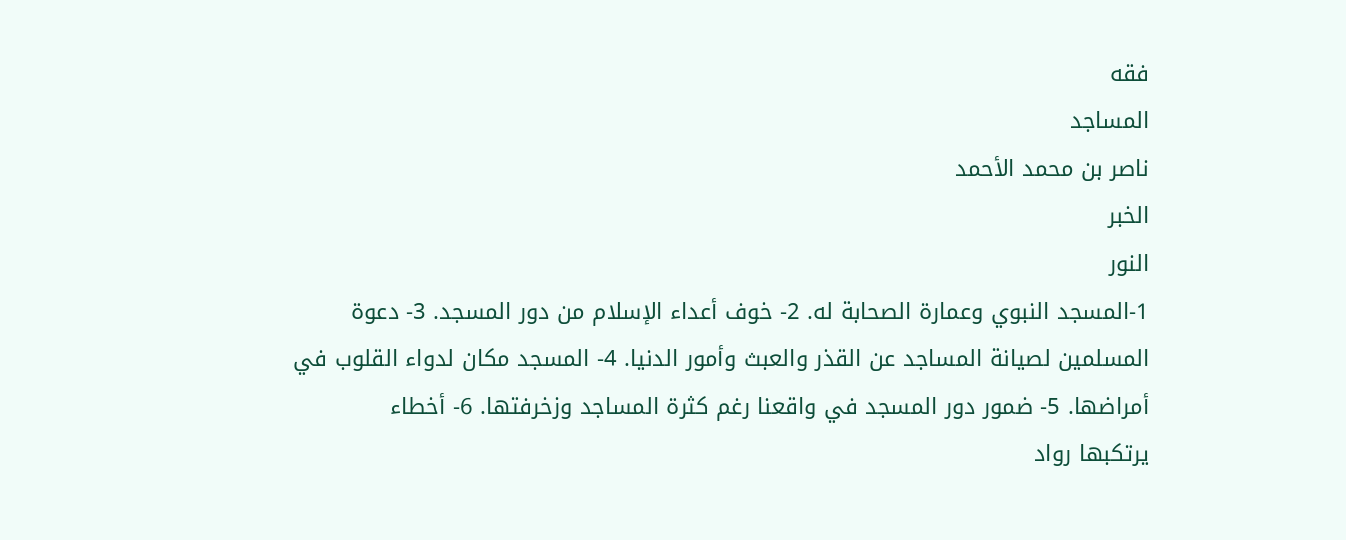فقه
المساجد
ناصر بن محمد الأحمد
الخبر
النور
1-المسجد النبوي وعمارة الصحابة له. 2- خوف أعداء الإسلام من دور المسجد. 3- دعوة
المسلمين لصيانة المساجد عن القذر والعبث وأمور الدنيا. 4- المسجد مكان لدواء القلوب في
أمراضها. 5- ضمور دور المسجد في واقعنا رغم كثرة المساجد وزخرفتها. 6- أخطاء
يرتكبها رواد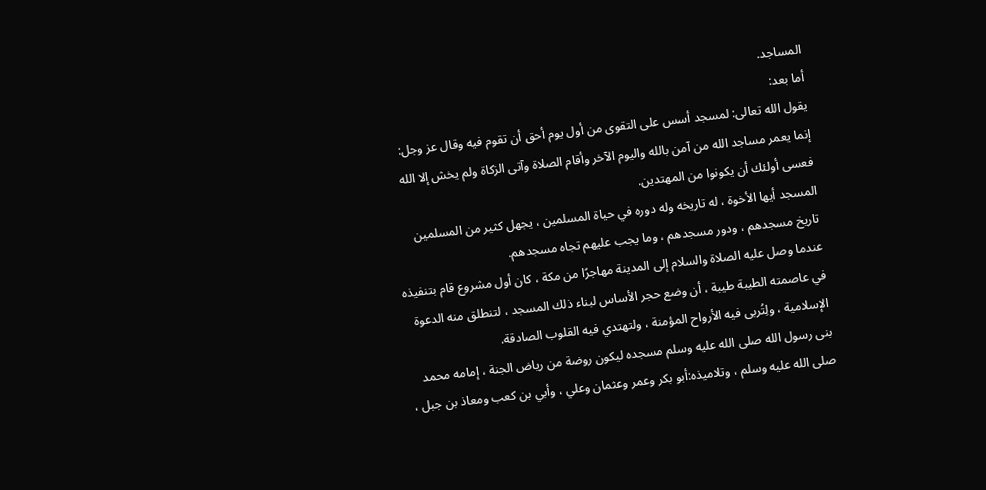المساجد.
أما بعد:
يقول الله تعالى: لمسجد أسس على التقوى من أول يوم أحق أن تقوم فيه وقال عز وجل: إنما يعمر مساجد الله من آمن بالله واليوم الآخر وأقام الصلاة وآتى الزكاة ولم يخش إلا الله فعسى أولئك أن يكونوا من المهتدين.
المسجد أيها الأخوة ، له تاريخه وله دوره في حياة المسلمين ، يجهل كثير من المسلمين تاريخ مسجدهم ، ودور مسجدهم ، وما يجب عليهم تجاه مسجدهم.
عندما وصل عليه الصلاة والسلام إلى المدينة مهاجرًا من مكة ، كان أول مشروع قام بتنفيذه في عاصمته الطيبة طيبة ، أن وضع حجر الأساس لبناء ذلك المسجد ، لتنطلق منه الدعوة الإسلامية ، ولِتُربى فيه الأرواح المؤمنة ، ولتهتدي فيه القلوب الصادقة.
بنى رسول الله صلى الله عليه وسلم مسجده ليكون روضة من رياض الجنة ، إمامه محمد صلى الله عليه وسلم ، وتلاميذه:أبو بكر وعمر وعثمان وعلي ، وأبي بن كعب ومعاذ بن جبل ،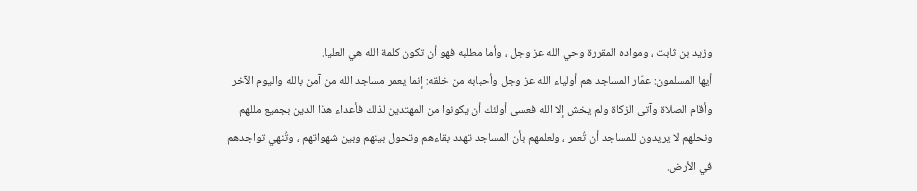وزيد بن ثابت ، ومواده المقررة وحي الله عز وجل ، وأما مطلبه فهو أن تكون كلمة الله هي العليا.
أيها المسلمون: عمّار المساجد هم أولياء الله عز وجل وأحبابه من خلقه: إنما يعمر مساجد الله من آمن بالله واليوم الآخر وأقام الصلاة وآتى الزكاة ولم يخش إلا الله فعسى أولئك أن يكونوا من المهتدين لذلك فأعداء هذا الدين بجميع مللهم ونحلهم لا يريدون للمساجد أن تُعمر ، ولعلمهم بأن المساجد تهدد بقاءهم وتحول بينهم وبين شهواتهم ، وتُنهي تواجدهم في الأرض.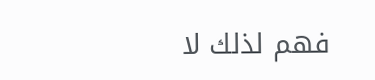فهم لذلك لا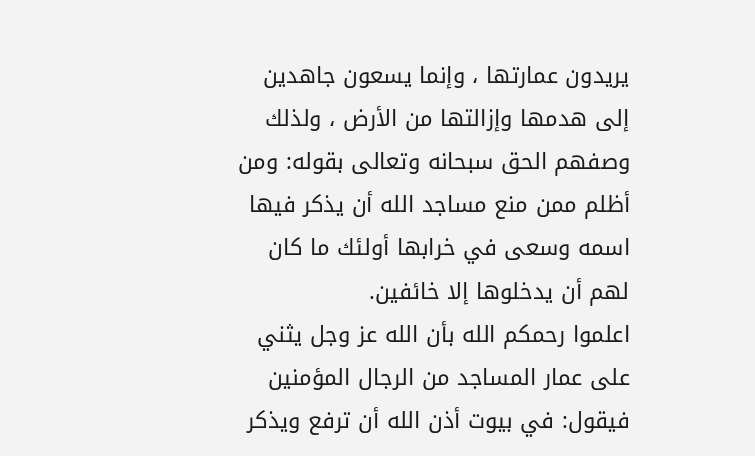يريدون عمارتها ، وإنما يسعون جاهدين إلى هدمها وإزالتها من الأرض ، ولذلك وصفهم الحق سبحانه وتعالى بقوله: ومن أظلم ممن منع مساجد الله أن يذكر فيها اسمه وسعى في خرابها أولئك ما كان لهم أن يدخلوها إلا خائفين.
اعلموا رحمكم الله بأن الله عز وجل يثني على عمار المساجد من الرجال المؤمنين فيقول: في بيوت أذن الله أن ترفع ويذكر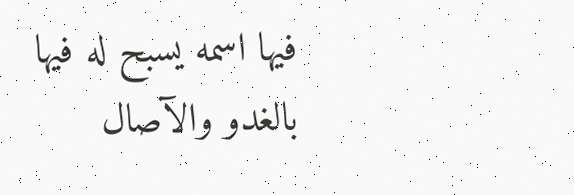فيها اسمه يسبح له فيها بالغدو والآصال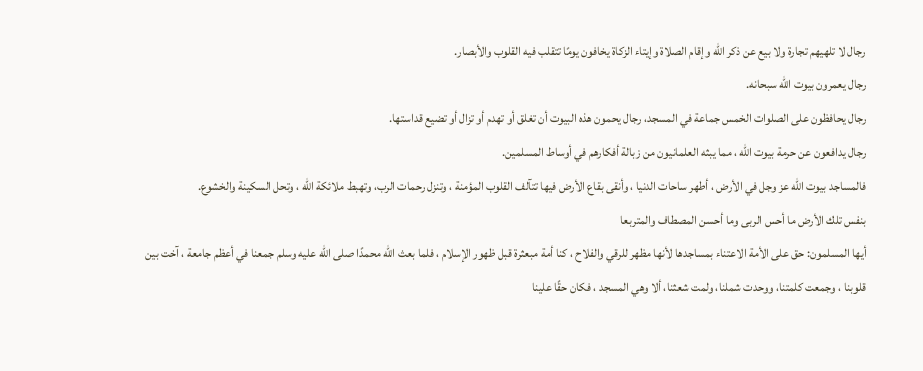رجال لا تلهيهم تجارة ولا بيع عن ذكر الله وإقام الصلاة وإيتاء الزكاة يخافون يومًا تتقلب فيه القلوب والأبصار.
رجال يعمرون بيوت الله سبحانه.
رجال يحافظون على الصلوات الخمس جماعة في المسجد، رجال يحمون هذه البيوت أن تغلق أو تهدم أو تزال أو تضيع قداستها.
رجال يدافعون عن حرمة بيوت الله ، مما يبثه العلمانيون من زبالة أفكارهم في أوساط المسلمين.
فالمساجد بيوت الله عز وجل في الأرض ، أطهر ساحات الدنيا ، وأنقى بقاع الأرض فيها تتآلف القلوب المؤمنة ، وتنزل رحمات الرب، وتهبط ملائكة الله ، وتحل السكينة والخشوع.
بنفس تلك الأرض ما أحس الربى وما أحسن المصطاف والمتربعا
أيها المسلمون: حق على الأمة الاعتناء بمساجدها لأنها مظهر للرقي والفلاح ، كنا أمة مبعثرة قبل ظهور الإسلام ، فلما بعث الله محمدًا صلى الله عليه وسلم جمعنا في أعظم جامعة ، آخت بين قلوبنا ، وجمعت كلمتنا، ووحدت شملنا، ولمت شعثنا، ألا وهي المسجد ، فكان حقًا علينا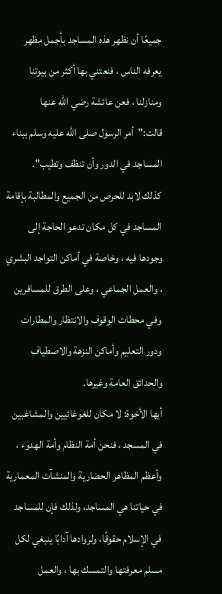جميعًا أن نظهر هذه المساجد بأجمل مظهر يعرفه الناس ، فنعتني بها أكثر من بيوتنا ومنازلنا ، فعن عائشة رضي الله عنها قالت:"أمر الرسول صلى الله عليه وسلم ببناء المساجد في الدور وأن تنظف وتطيب".
كذلك لابد للحرص من الجميع والمطالبة بإقامة المساجد في كل مكان تدعو الحاجة إلى وجودها فيه ، وخاصة في أماكن التواجد البشري ، والعمل الجماعي ، وعلى الطرق للمسافرين وفي محطات الوقوف والانتظار والمطارات ودور التعليم وأماكن النزهة والاصطياف والحدائق العامة وغيرها.
أيها الأخوة: لا مكان للغوغائيين والمشاغبين في المسجد ، فنحن أمة النظام وأمة الهدوء ، وأعظم المظاهر الحضارية والمنشآت المعمارية في حياتنا هي المساجد، ولذلك فإن للمساجد في الإسلام حقوقًا، ولروادها آدابًا ينبغي لكل مسلم معرفتها والتمسك بها ، والعمل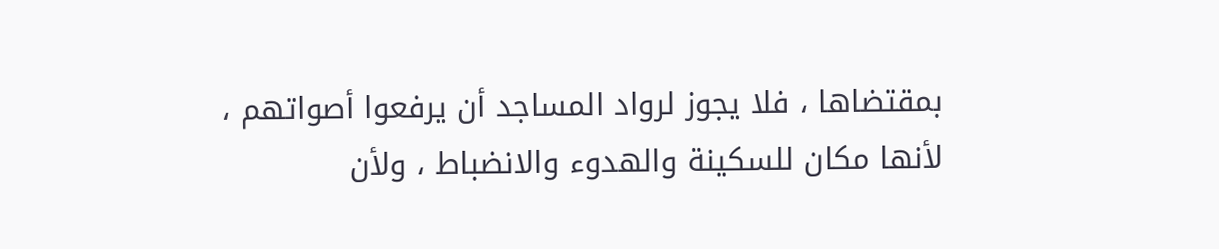بمقتضاها ، فلا يجوز لرواد المساجد أن يرفعوا أصواتهم ، لأنها مكان للسكينة والهدوء والانضباط ، ولأن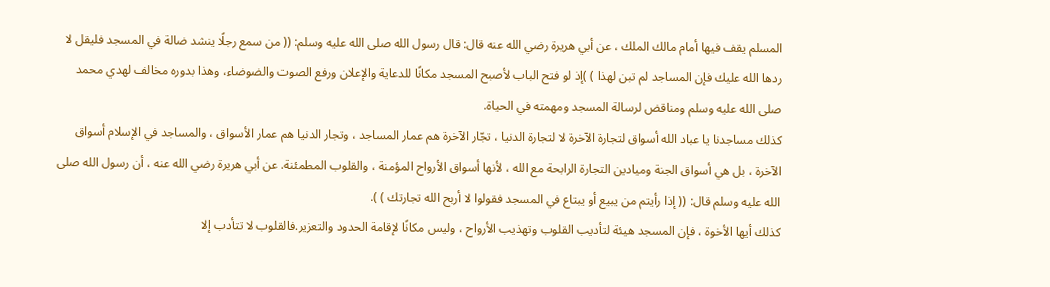المسلم يقف فيها أمام مالك الملك ، عن أبي هريرة رضي الله عنه قال: قال رسول الله صلى الله عليه وسلم: (( من سمع رجلًا ينشد ضالة في المسجد فليقل لا ردها الله عليك فإن المساجد لم تبن لهذا ) )إذ لو فتح الباب لأصبح المسجد مكانًا للدعاية والإعلان ورفع الصوت والضوضاء، وهذا بدوره مخالف لهدي محمد صلى الله عليه وسلم ومناقض لرسالة المسجد ومهمته في الحياة.
كذلك مساجدنا يا عباد الله أسواق لتجارة الآخرة لا لتجارة الدنيا ، تجّار الآخرة هم عمار المساجد ، وتجار الدنيا هم عمار الأسواق ، والمساجد في الإسلام أسواق الآخرة ، بل هي أسواق الجنة وميادين التجارة الرابحة مع الله ، لأنها أسواق الأرواح المؤمنة ، والقلوب المطمئنة. عن أبي هريرة رضي الله عنه ، أن رسول الله صلى الله عليه وسلم قال: (( إذا رأيتم من يبيع أو يبتاع في المسجد فقولوا لا أربح الله تجارتك ) ).
كذلك أيها الأخوة ، فإن المسجد هيئة لتأديب القلوب وتهذيب الأرواح ، وليس مكانًا لإقامة الحدود والتعزير.فالقلوب لا تتأدب إلا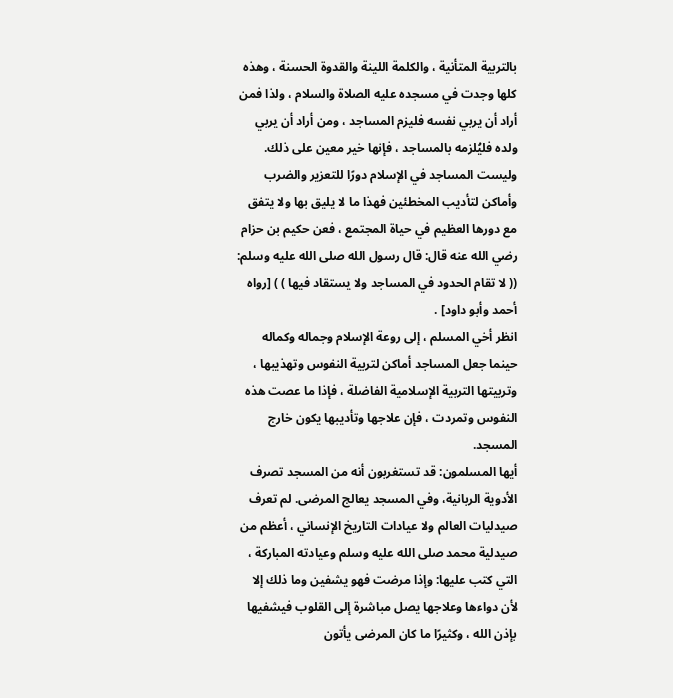بالتربية المتأنية ، والكلمة اللينة والقدوة الحسنة ، وهذه كلها وجدت في مسجده عليه الصلاة والسلام ، ولذا فمن أراد أن يربي نفسه فليزم المساجد ، ومن أراد أن يربي ولده فليُلزمه بالمساجد ، فإنها خير معين على ذلك.
وليست المساجد في الإسلام دورًا للتعزير والضرب وأماكن لتأديب المخطئين فهذا ما لا يليق بها ولا يتفق مع دورها العظيم في حياة المجتمع ، فعن حكيم بن حزام رضي الله عنه قال: قال رسول الله صلى الله عليه وسلم: (( لا تقام الحدود في المساجد ولا يستقاد فيها ) ) [رواه أحمد وأبو داود] .
انظر أخي المسلم ، إلى روعة الإسلام وجماله وكماله حينما جعل المساجد أماكن لتربية النفوس وتهذيبها ، وتربيتها التربية الإسلامية الفاضلة ، فإذا ما عصت هذه النفوس وتمردت ، فإن علاجها وتأديبها يكون خارج المسجد.
أيها المسلمون: قد تستغربون أنه من المسجد تصرف الأدوية الربانية، وفي المسجد يعالج المرضى. لم تعرف صيدليات العالم ولا عيادات التاريخ الإنساني ، أعظم من صيدلية محمد صلى الله عليه وسلم وعيادته المباركة ، التي كتب عليها: وإذا مرضت فهو يشفين وما ذلك إلا لأن دواءها وعلاجها يصل مباشرة إلى القلوب فيشفيها بإذن الله ، وكثيرًا ما كان المرضى يأتون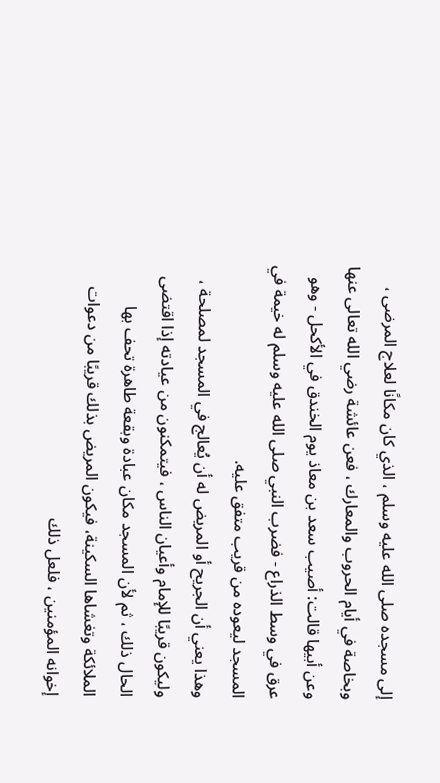إلى مسجده صلى الله عليه وسلم ، الذي كان مكانًا لعلاج المرضى ، وبخاصة في أيام الحروب والمعارك ، فعن عائشة رضي الله تعالى عنها وعن أبيها قالت: أصيب سعد بن معاذ يوم الخندق في الأكحل - وهو عرق في وسط الذراع - فضرب النبي صلى الله عليه وسلم له خيمة في المسجد ليعوده من قريب متفق عليه.
وهذا يعني أن الجريح أو المريض له أن يُعالج في المسجد لمصلحة ، وليكون قريبًا للإمام وأعيان الناس ، فيتمكنون من عيادته إذا اقتضى الحال ذلك ، ثم لأن المسجد مكان عبادة وبقعة طاهرة تحف بها الملائكة وتغشاها السكينة، فيكون المريض بذلك قريبًا من دعوات إخوانه المؤمنين ، فلعل ذلك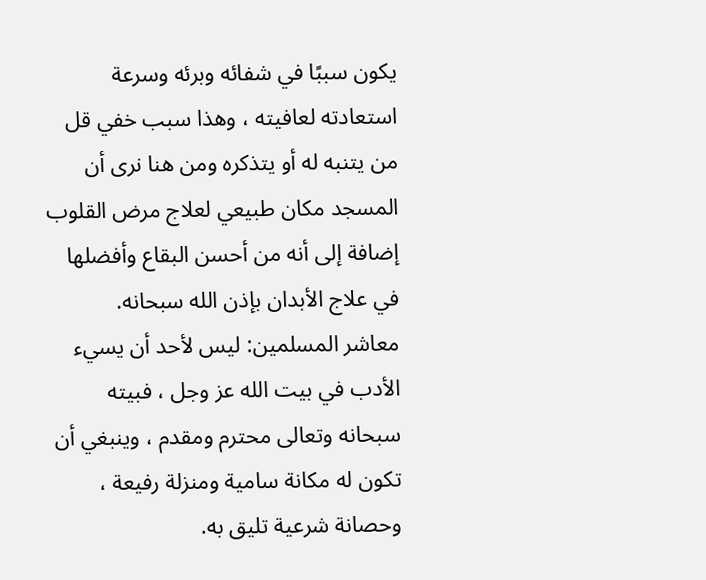يكون سببًا في شفائه وبرئه وسرعة استعادته لعافيته ، وهذا سبب خفي قل من يتنبه له أو يتذكره ومن هنا نرى أن المسجد مكان طبيعي لعلاج مرض القلوب إضافة إلى أنه من أحسن البقاع وأفضلها في علاج الأبدان بإذن الله سبحانه.
معاشر المسلمين: ليس لأحد أن يسيء الأدب في بيت الله عز وجل ، فبيته سبحانه وتعالى محترم ومقدم ، وينبغي أن تكون له مكانة سامية ومنزلة رفيعة ، وحصانة شرعية تليق به.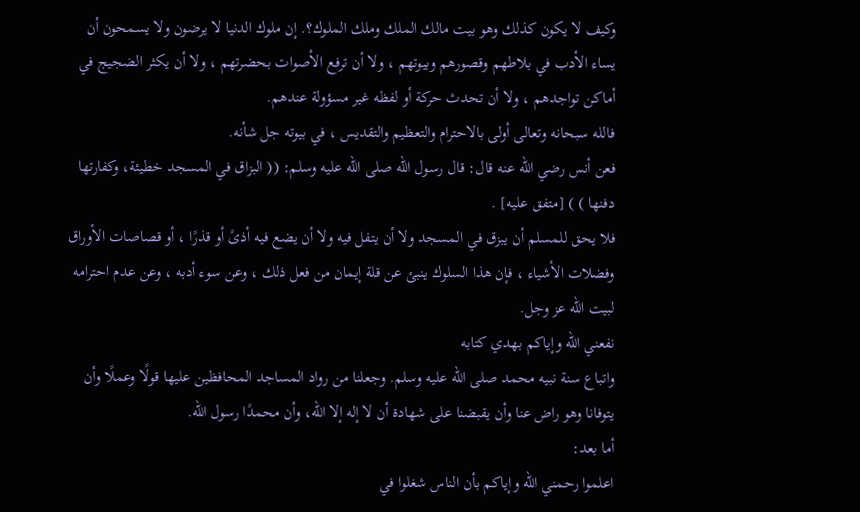وكيف لا يكون كذلك وهو بيت مالك الملك وملك الملوك؟. إن ملوك الدنيا لا يرضون ولا يسمحون أن يساء الأدب في بلاطهم وقصورهم وبيوتهم ، ولا أن ترفع الأصوات بحضرتهم ، ولا أن يكثر الضجيج في أماكن تواجدهم ، ولا أن تحدث حركة أو لفظه غير مسؤولة عندهم.
فالله سبحانه وتعالى أولى بالاحترام والتعظيم والتقديس ، في بيوته جل شأنه.
فعن أنس رضي الله عنه قال: قال رسول الله صلى الله عليه وسلم: (( البزاق في المسجد خطيئة، وكفارتها دفنها ) ) [متفق عليه] .
فلا يحق للمسلم أن يبزق في المسجد ولا أن يتفل فيه ولا أن يضع فيه أذىً أو قذرًا ، أو قصاصات الأوراق وفضلات الأشياء ، فإن هذا السلوك ينبئ عن قلة إيمان من فعل ذلك ، وعن سوء أدبه ، وعن عدم احترامه لبيت الله عز وجل.
نفعني الله وإياكم بهدي كتابه
واتباع سنة نبيه محمد صلى الله عليه وسلم. وجعلنا من رواد المساجد المحافظين عليها قولًا وعملًا وأن يتوفانا وهو راض عنا وأن يقبضنا على شهادة أن لا إله إلا الله، وأن محمدًا رسول الله.
أما بعد:
اعلموا رحمني الله وإياكم بأن الناس شغلوا في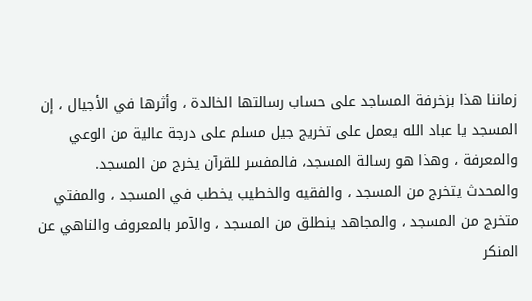زماننا هذا بزخرفة المساجد على حساب رسالتها الخالدة ، وأثرها في الأجيال ، إن المسجد يا عباد الله يعمل على تخريج جيل مسلم على درجة عالية من الوعي والمعرفة ، وهذا هو رسالة المسجد، فالمفسر للقرآن يخرج من المسجد.
والمحدث يتخرج من المسجد ، والفقيه والخطيب يخطب في المسجد ، والمفتي متخرج من المسجد ، والمجاهد ينطلق من المسجد ، والآمر بالمعروف والناهي عن المنكر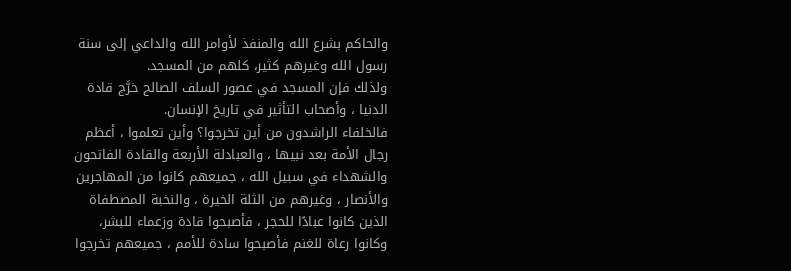والحاكم بشرع الله والمنفذ لأوامر الله والداعي إلى سنة رسول الله وغيرهم كثير، كلهم من المسجد.
ولذلك فإن المسجد في عصور السلف الصالح خرَّج قادة الدنيا ، وأصحاب التأثير في تاريخ الإنسان.
فالخلفاء الراشدون من أين تخرجوا؟ وأين تعلموا ، أعظم رجال الأمة بعد نبيها ، والعبادلة الأربعة والقادة الفاتحون والشهداء في سبيل الله ، جميعهم كانوا من المهاجرين والأنصار ، وغيرهم من الثلة الخيرة ، والنخبة المصطفاة الذين كانوا عبادًا للحجر ، فأصبحوا قادة وزعماء للبشر، وكانوا رعاة للغنم فأصبحوا سادة للأمم ، جميعهم تخرجوا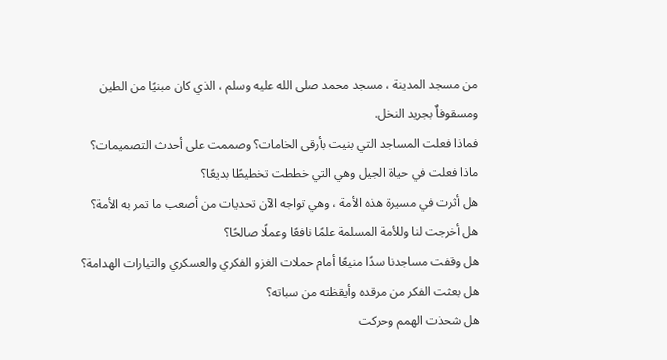من مسجد المدينة ، مسجد محمد صلى الله عليه وسلم ، الذي كان مبنيًا من الطين ومسقوفاٌ بجريد النخل.
فماذا فعلت المساجد التي بنيت بأرقى الخامات؟ وصممت على أحدث التصميمات؟
ماذا فعلت في حياة الجيل وهي التي خططت تخطيطًا بديعًا؟
هل أثرت في مسيرة هذه الأمة ، وهي تواجه الآن تحديات من أصعب ما تمر به الأمة؟
هل أخرجت لنا وللأمة المسلمة علمًا نافعًا وعملًا صالحًا؟
هل وقفت مساجدنا سدًا منيعًا أمام حملات الغزو الفكري والعسكري والتيارات الهدامة؟
هل بعثت الفكر من مرقده وأيقظته من سباته؟
هل شحذت الهمم وحركت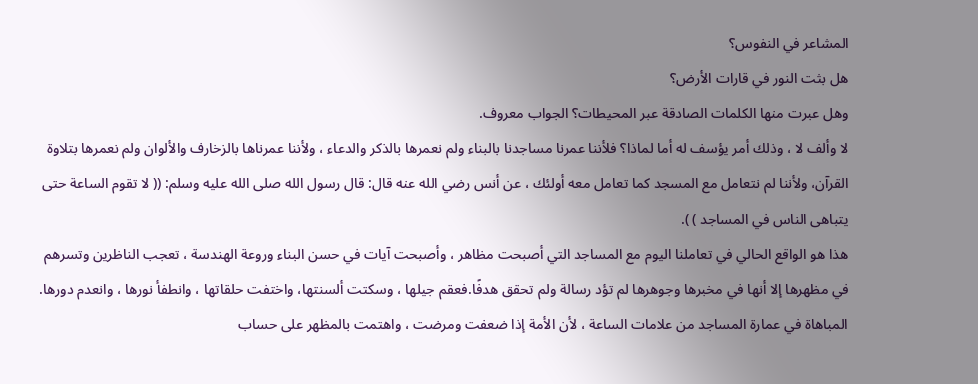المشاعر في النفوس؟
هل بثت النور في قارات الأرض؟
وهل عبرت منها الكلمات الصادقة عبر المحيطات؟ الجواب معروف.
لا وألف لا ، وذلك أمر يؤسف له أما لماذا؟ فلأننا عمرنا مساجدنا بالبناء ولم نعمرها بالذكر والدعاء ، ولأننا عمرناها بالزخارف والألوان ولم نعمرها بتلاوة القرآن، ولأننا لم نتعامل مع المسجد كما تعامل معه أولئك ، عن أنس رضي الله عنه قال: قال رسول الله صلى الله عليه وسلم: (( لا تقوم الساعة حتى يتباهى الناس في المساجد ) ).
هذا هو الواقع الحالي في تعاملنا اليوم مع المساجد التي أصبحت مظاهر ، وأصبحت آيات في حسن البناء وروعة الهندسة ، تعجب الناظرين وتسرهم في مظهرها إلا أنها في مخبرها وجوهرها لم تؤد رسالة ولم تحقق هدفًا.فعقم جيلها ، وسكتت ألسنتها، واختفت حلقاتها ، وانطفأ نورها ، وانعدم دورها.
المباهاة في عمارة المساجد من علامات الساعة ، لأن الأمة إذا ضعفت ومرضت ، واهتمت بالمظهر على حساب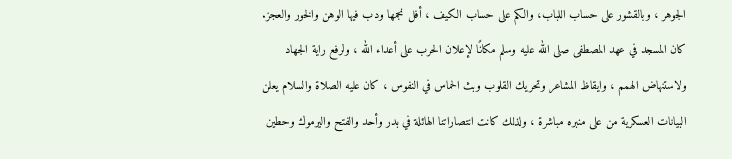الجوهر ، وبالقشور على حساب اللباب، والكم على حساب الكيف ، أفل نجمها ودب فيها الوهن والخور والعجز.
كان المسجد في عهد المصطفى صلى الله عليه وسلم مكانًا لإعلان الحرب على أعداء الله ، ولرفع راية الجهاد ولاستنهاض الهمم ، وايقاظ المشاعر وتحريك القلوب وبث الحماس في النفوس ، كان عليه الصلاة والسلام يعلن البيانات العسكرية من على منبره مباشرة ، ولذلك كانت انتصاراتنا الهائلة في بدر وأحد والفتح واليرموك وحطين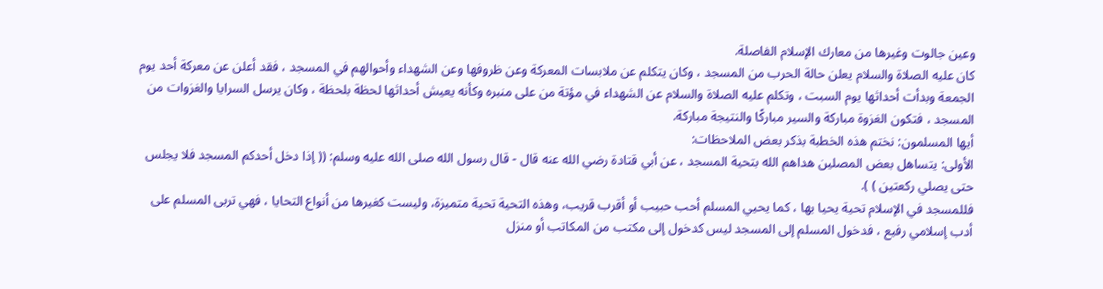وعين جالوت وغيرها من معارك الإسلام الفاصلة.
كان عليه الصلاة والسلام يعلن حالة الحرب من المسجد ، وكان يتكلم عن ملابسات المعركة وعن ظروفها وعن الشهداء وأحوالهم في المسجد ، فقد أعلن عن معركة أحد يوم الجمعة وبدأت أحداثها يوم السبت ، وتكلم عليه الصلاة والسلام عن الشهداء في مؤتة من على منبره وكأنه يعيش أحداثها لحظة بلحظة ، وكان يرسل السرايا والغزوات من المسجد ، فتكون الغزوة مباركة والسير مباركًا والنتيجة مباركة.
أيها المسلمون: نختم هذه الخطبة بذكر بعض الملاحظات:
الأولى: يتساهل بعض المصلين هداهم الله بتحية المسجد ، عن أبي قتادة رضي الله عنه قال - قال رسول الله صلى الله عليه وسلم: (( إذا دخل أحدكم المسجد فلا يجلس حتى يصلي ركعتين ) ).
فللمسجد في الإسلام تحية يحيا بها ، كما يحيي المسلم أحب حبيب أو أقرب قريب، وهذه التحية تحية متميزة، وليست كغيرها من أنواع التحايا ، فهي تربى المسلم على أدب إسلامي رفيع ، فدخول المسلم إلى المسجد ليس كدخول إلى مكتب من المكاتب أو منزل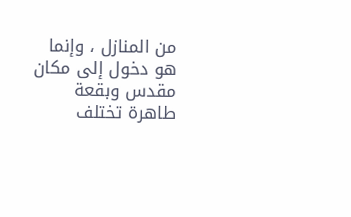من المنازل ، وإنما هو دخول إلى مكان مقدس وبقعة طاهرة تختلف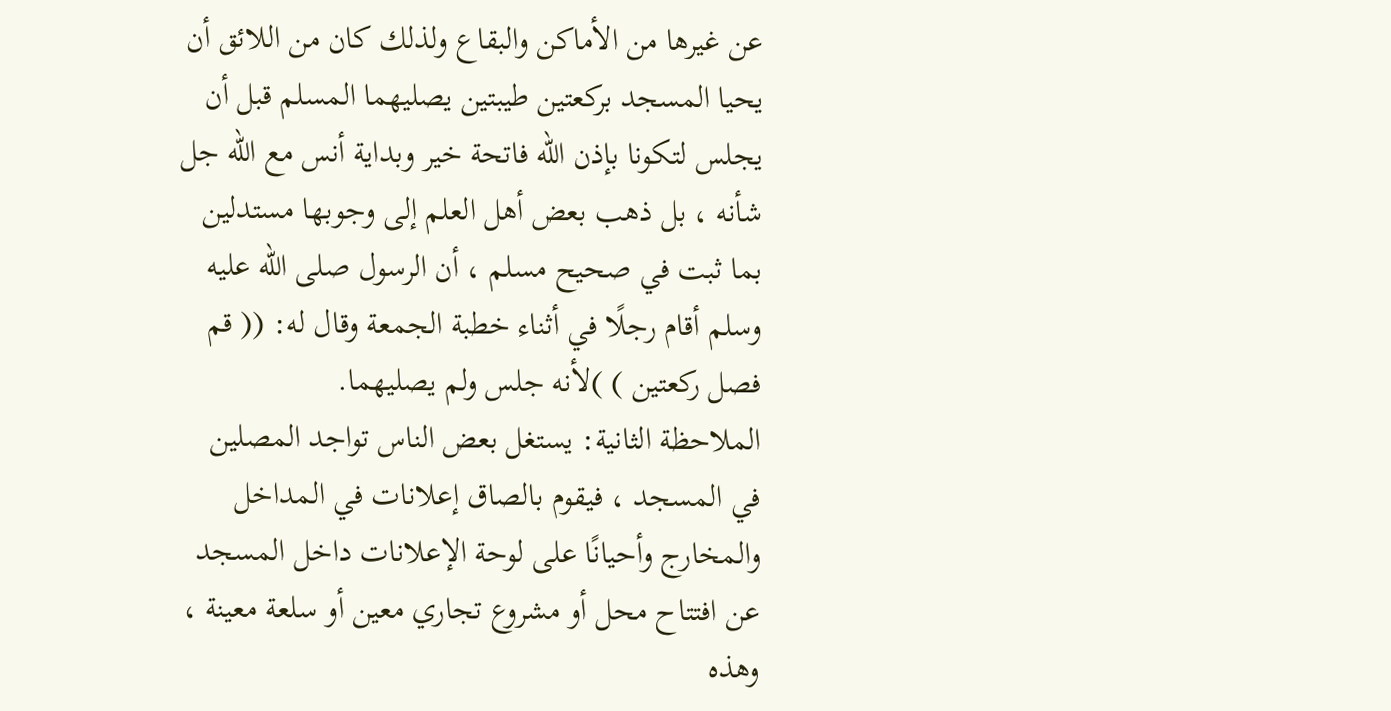عن غيرها من الأماكن والبقاع ولذلك كان من اللائق أن يحيا المسجد بركعتين طيبتين يصليهما المسلم قبل أن يجلس لتكونا بإذن الله فاتحة خير وبداية أنس مع الله جل شأنه ، بل ذهب بعض أهل العلم إلى وجوبها مستدلين بما ثبت في صحيح مسلم ، أن الرسول صلى الله عليه وسلم أقام رجلًا في أثناء خطبة الجمعة وقال له: (( قم فصل ركعتين ) )لأنه جلس ولم يصليهما.
الملاحظة الثانية: يستغل بعض الناس تواجد المصلين في المسجد ، فيقوم بالصاق إعلانات في المداخل والمخارج وأحيانًا على لوحة الإعلانات داخل المسجد عن افتتاح محل أو مشروع تجاري معين أو سلعة معينة ، وهذه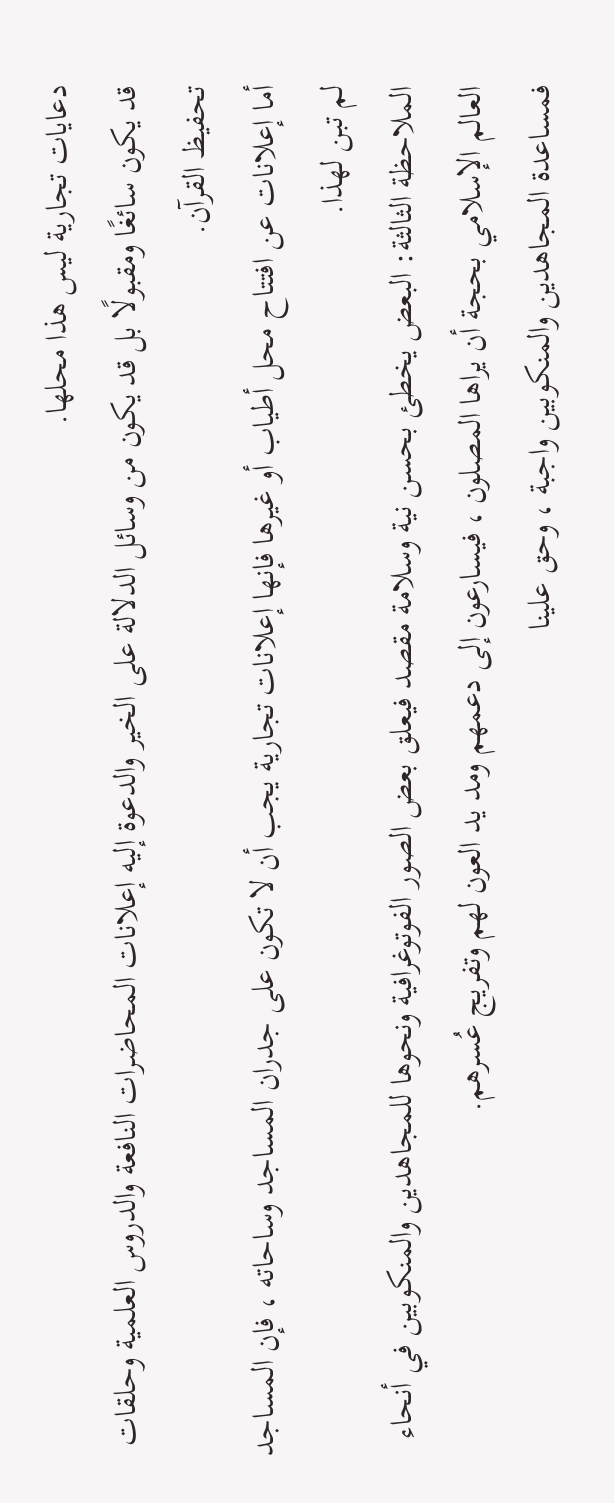دعايات تجارية ليس هذا محلها.
قد يكون سائغًا ومقبولًا بل قد يكون من وسائل الدلالة على الخير والدعوة إليه إعلانات المحاضرات النافعة والدروس العلمية وحلقات تحفيظ القرآن.
أما إعلانات عن افتتاح محل أطياب أو غيرها فإنها إعلانات تجارية يجب أن لا تكون على جدران المساجد وساحاته ، فإن المساجد لم تبن لهذا.
الملاحظة الثالثة: البعض يخطئ بحسن نية وسلامة مقصد فيعلق بعض الصور الفوتوغرافية ونحوها للمجاهدين والمنكوبين في أنحاء العالم الإسلامي بحجة أن يراها المصلون ، فيسارعون إلى دعمهم ومد يد العون لهم وتفريج عُسرهم.
فمساعدة المجاهدين والمنكوبين واجبة ، وحق علينا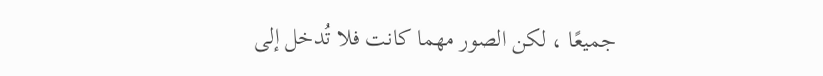جميعًا ، لكن الصور مهما كانت فلا تُدخل إلى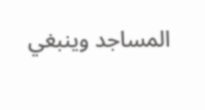المساجد وينبغي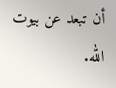أن تبعد عن بيوت الله.